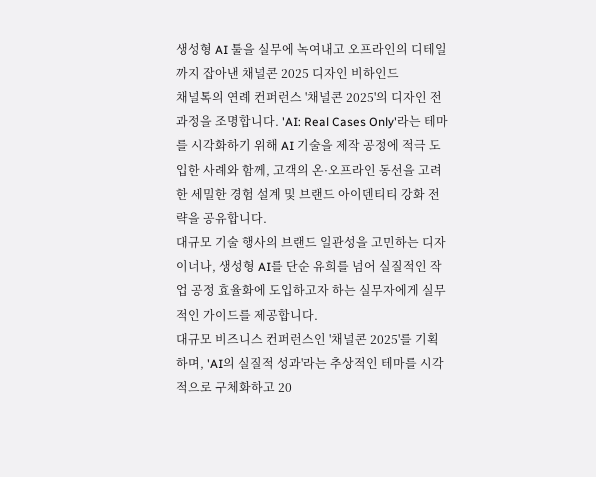생성형 AI 툴을 실무에 녹여내고 오프라인의 디테일까지 잡아낸 채널콘 2025 디자인 비하인드
채널톡의 연례 컨퍼런스 '채널콘 2025'의 디자인 전 과정을 조명합니다. 'AI: Real Cases Only'라는 테마를 시각화하기 위해 AI 기술을 제작 공정에 적극 도입한 사례와 함께, 고객의 온·오프라인 동선을 고려한 세밀한 경험 설계 및 브랜드 아이덴티티 강화 전략을 공유합니다.
대규모 기술 행사의 브랜드 일관성을 고민하는 디자이너나, 생성형 AI를 단순 유희를 넘어 실질적인 작업 공정 효율화에 도입하고자 하는 실무자에게 실무적인 가이드를 제공합니다.
대규모 비즈니스 컨퍼런스인 '채널콘 2025'를 기획하며, 'AI의 실질적 성과'라는 추상적인 테마를 시각적으로 구체화하고 20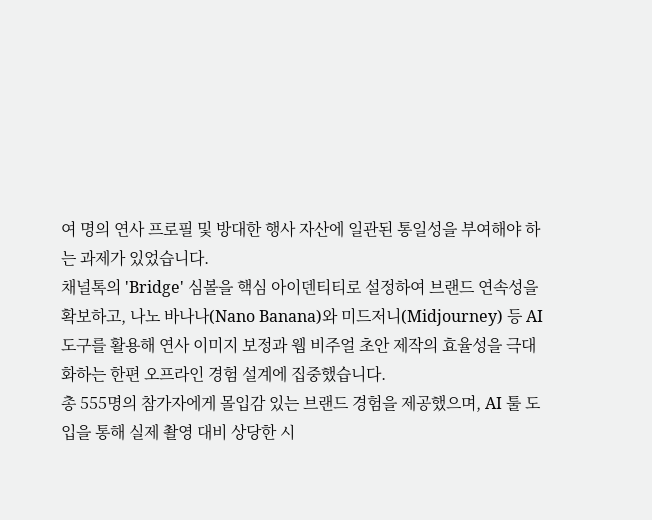여 명의 연사 프로필 및 방대한 행사 자산에 일관된 통일성을 부여해야 하는 과제가 있었습니다.
채널톡의 'Bridge' 심볼을 핵심 아이덴티티로 설정하여 브랜드 연속성을 확보하고, 나노 바나나(Nano Banana)와 미드저니(Midjourney) 등 AI 도구를 활용해 연사 이미지 보정과 웹 비주얼 초안 제작의 효율성을 극대화하는 한편 오프라인 경험 설계에 집중했습니다.
총 555명의 참가자에게 몰입감 있는 브랜드 경험을 제공했으며, AI 툴 도입을 통해 실제 촬영 대비 상당한 시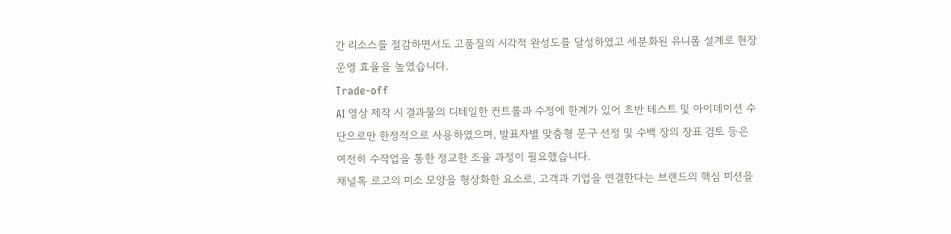간 리소스를 절감하면서도 고품질의 시각적 완성도를 달성하였고 세분화된 유니폼 설계로 현장 운영 효율을 높였습니다.
Trade-off
AI 영상 제작 시 결과물의 디테일한 컨트롤과 수정에 한계가 있어 초반 테스트 및 아이데이션 수단으로만 한정적으로 사용하였으며, 발표자별 맞춤형 문구 선정 및 수백 장의 장표 검토 등은 여전히 수작업을 통한 정교한 조율 과정이 필요했습니다.
채널톡 로고의 미소 모양을 형상화한 요소로, 고객과 기업을 연결한다는 브랜드의 핵심 미션을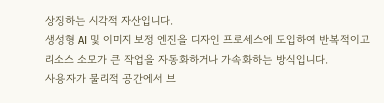상징하는 시각적 자산입니다.
생성형 AI 및 이미지 보정 엔진을 디자인 프로세스에 도입하여 반복적이고 리소스 소모가 큰 작업을 자동화하거나 가속화하는 방식입니다.
사용자가 물리적 공간에서 브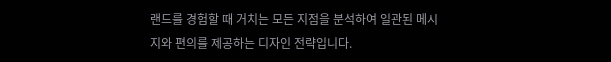랜드를 경험할 때 거치는 모든 지점을 분석하여 일관된 메시지와 편의를 제공하는 디자인 전략입니다.